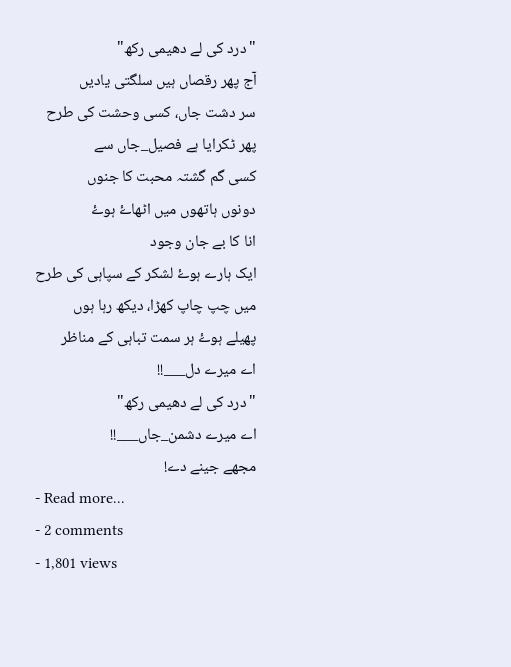"درد کی لے دھیمی رکھ"
آج پھر رقصاں ہیں سلگتی یادیں
سر دشت جاں، کسی وحشت کی طرح
پھر ٹکرایا ہے فصیل_جاں سے
کسی گم گشتہ محبت کا جنوں
دونوں ہاتھوں میں اٹھاۓ ہوۓ
انا کا بے جان وجود
ایک ہارے ہوۓ لشکر کے سپاہی کی طرح
میں چپ چاپ کھڑا، دیکھ رہا ہوں
پھیلے ہوۓ ہر سمت تباہی کے مناظر
اے میرے دل___!!
"درد کی لے دھیمی رکھ"
اے میرے دشمن_جاں___!!
مجھے جینے دے!
- Read more...
- 2 comments
- 1,801 views